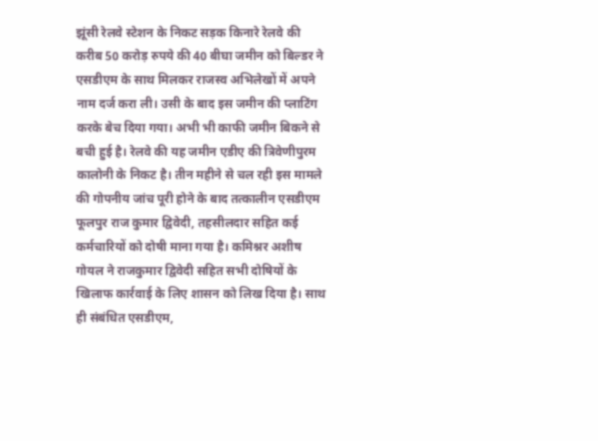झूंसी रेलवे स्टेशन के निकट सड़क किनारे रेलवे की करीब 50 करोड़ रुपये की 40 बीघा जमीन को बिल्डर ने एसडीएम के साथ मिलकर राजस्व अभिलेखों में अपने नाम दर्ज करा ली। उसी के बाद इस जमीन की प्लाटिंग करके बेच दिया गया। अभी भी काफी जमीन बिकने से बची हुई है। रेलवे की यह जमीन एडीए की त्रिवेणीपुरम कालोनी के निकट है। तीन महीने से चल रही इस मामले की गोपनीय जांच पूरी होने के बाद तत्कालीन एसडीएम फूलपुर राज कुमार द्विवेदी, तहसीलदार सहित कई कर्मचारियों को दोषी माना गया है। कमिश्नर अशीष गोयल ने राजकुमार द्विवेदी सहित सभी दोषियों के खिलाफ कार्रवाई के लिए शासन को लिख दिया है। साथ ही संबंधित एसडीएम,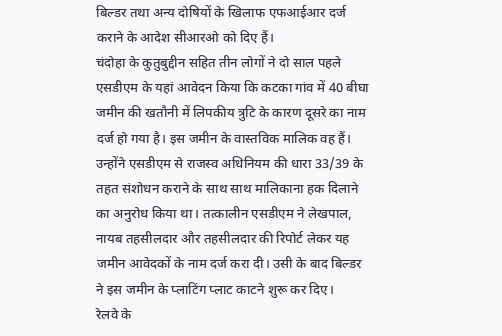बिल्डर तथा अन्य दोषियों के खिलाफ एफआईआर दर्ज कराने के आदेश सीआरओ को दिए हैं।
चंदोहा के कुतुबुद्दीन सहित तीन लोगों ने दो साल पहले एसडीएम के यहां आवेदन किया कि कटका गांव में 40 बीघा जमीन की खतौनी में लिपकीय त्रुटि के कारण दूसरे का नाम दर्ज हो गया है। इस जमीन के वास्तविक मालिक वह हैं। उन्होंने एसडीएम से राजस्व अधिनियम की धारा 33/39 के तहत संशोधन कराने के साथ साथ मालिकाना हक दिलाने का अनुरोध किया था। तत्कालीन एसडीएम ने लेखपाल, नायब तहसीलदार और तहसीलदार की रिपोर्ट लेकर यह जमीन आवेदकों के नाम दर्ज करा दी। उसी के बाद बिल्डर ने इस जमीन के प्लाटिंग प्लाट काटने शुरू कर दिए।
रेलवे के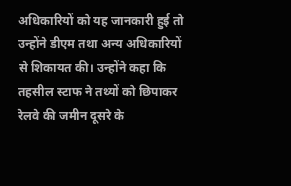अधिकारियों को यह जानकारी हुई तो उन्होंने डीएम तथा अन्य अधिकारियों से शिकायत की। उन्होंने कहा कि तहसील स्टाफ ने तथ्यों को छिपाकर रेलवे की जमीन दूसरे के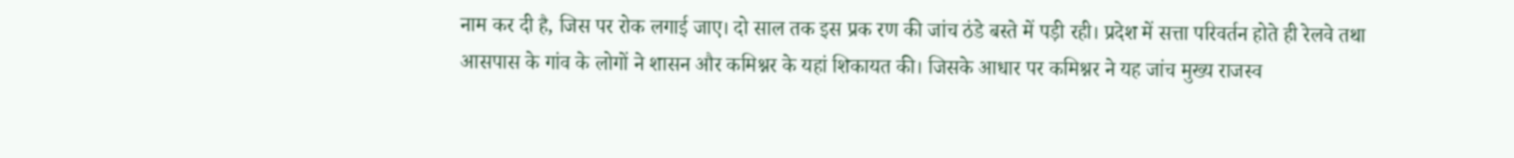नाम कर दी है, जिस पर रोक लगाई जाए। दो साल तक इस प्रक रण की जांच ठंडे बस्ते में पड़ी रही। प्रदेश में सत्ता परिवर्तन होते ही रेलवे तथा आसपास के गांव के लोगों ने शासन और कमिश्नर के यहां शिकायत की। जिसके आधार पर कमिश्नर ने यह जांच मुख्य राजस्व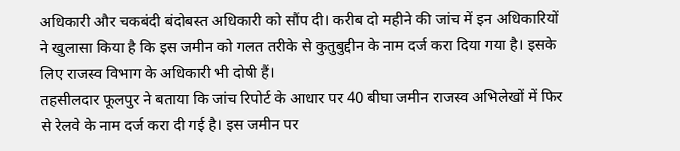अधिकारी और चकबंदी बंदोबस्त अधिकारी को सौंप दी। करीब दो महीने की जांच में इन अधिकारियों ने खुलासा किया है कि इस जमीन को गलत तरीके से कुतुबुद्दीन के नाम दर्ज करा दिया गया है। इसके लिए राजस्व विभाग के अधिकारी भी दोषी हैं।
तहसीलदार फूलपुर ने बताया कि जांच रिपोर्ट के आधार पर 40 बीघा जमीन राजस्व अभिलेखों में फिर से रेलवे के नाम दर्ज करा दी गई है। इस जमीन पर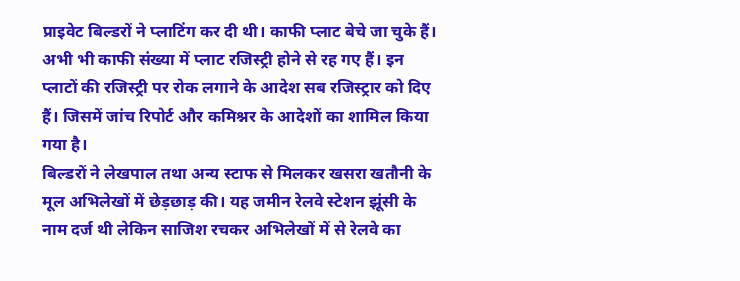प्राइवेट बिल्डरों ने प्लाटिंग कर दी थी। काफी प्लाट बेचे जा चुके हैं। अभी भी काफी संख्या में प्लाट रजिस्ट्री होने से रह गए हैं। इन प्लाटों की रजिस्ट्री पर रोक लगाने के आदेश सब रजिस्ट्रार को दिए हैं। जिसमें जांच रिपोर्ट और कमिश्नर के आदेशों का शामिल किया गया है।
बिल्डरों ने लेखपाल तथा अन्य स्टाफ से मिलकर खसरा खतौनी के मूल अभिलेखों में छेड़छाड़ की। यह जमीन रेलवे स्टेशन झूंसी के नाम दर्ज थी लेकिन साजिश रचकर अभिलेखों में से रेलवे का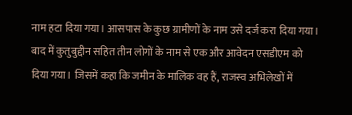नाम हटा दिया गया। आसपास के कुछ ग्रामीणों के नाम उसे दर्ज करा दिया गया। बाद में कुतुबुद्दीन सहित तीन लोगों के नाम से एक और आवेदन एसडीएम को दिया गया। जिसमें कहा कि जमीन के मालिक वह हैं, राजस्व अभिलेखों में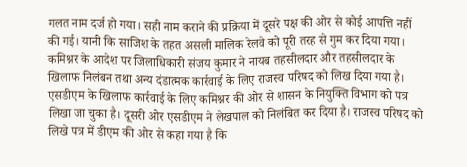गलत नाम दर्ज हो गया। सही नाम कराने की प्रक्रिया में दूसरे पक्ष की ओर से कोई आपत्ति नहीं की गई। यानी कि साजिश के तहत असली मालिक रेलवे को पूरी तरह से गुम कर दिया गया।
कमिश्नर के आदेश पर जिलाधिकारी संजय कुमार ने नायब तहसीलदार और तहसीलदार के खिलाफ निलंबन तथा अन्य दंडात्मक कार्रवाई के लिए राजस्व परिषद को लिख दिया गया है। एसडीएम के खिलाफ कार्रवाई के लिए कमिश्नर की ओर से शासन के नियुक्ति विभाग को पत्र लिखा जा चुका है। दूसरी ओर एसडीएम ने लेखपाल को निलंबित कर दिया है। राजस्व परिषद को लिखे पत्र में डीएम की ओर से कहा गया है कि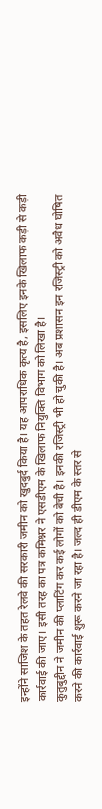इन्होंने साजिश के तहत रेलवे की सरकारी जमीन को खुदबुर्द किया है। यह आपराधिक कृत्य है, इसलिए इनके खिलाफ कड़ी से कड़ी कार्रवाई की जाए। इसी तरह का पत्र कमिश्नर ने एसडीएम के खिलाफ नियुक्ति विभाग को लिखा है।
कुतुबुद्दीन ने जमीन की प्लाटिंग कर कई लोगों को बेची है। इनकी रजिस्ट्री भी हो चुकी है। अब प्रशासन इन रजिस्ट्री को अवैध घोषित करने की कार्रवाई शुरू करने जा रहा है। जल्द ही डीएम के स्तर से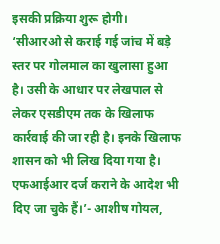इसकी प्रक्रिया शुरू होगी।
‘सीआरओ से कराई गई जांच में बड़े स्तर पर गोलमाल का खुलासा हुआ है। उसी के आधार पर लेखपाल से लेकर एसडीएम तक के खिलाफ कार्रवाई की जा रही है। इनके खिलाफ शासन को भी लिख दिया गया है। एफआईआर दर्ज कराने के आदेश भी दिए जा चुके हैं।’- आशीष गोयल,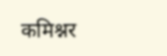कमिश्नर